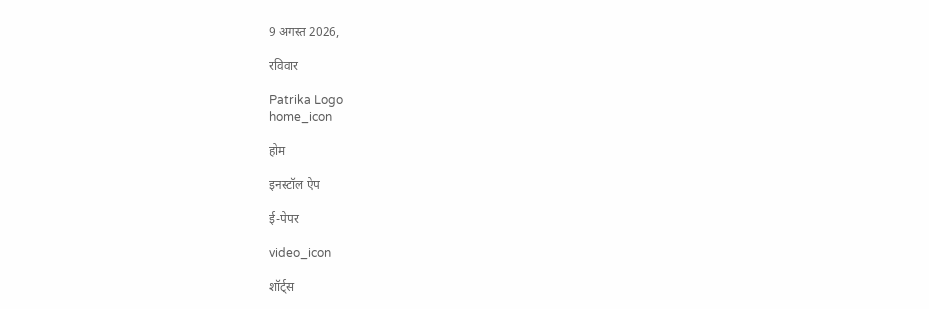9 अगस्त 2026,

रविवार

Patrika Logo
home_icon

होम

इनस्टॉल ऐप

ई-पेपर

video_icon

शॉर्ट्स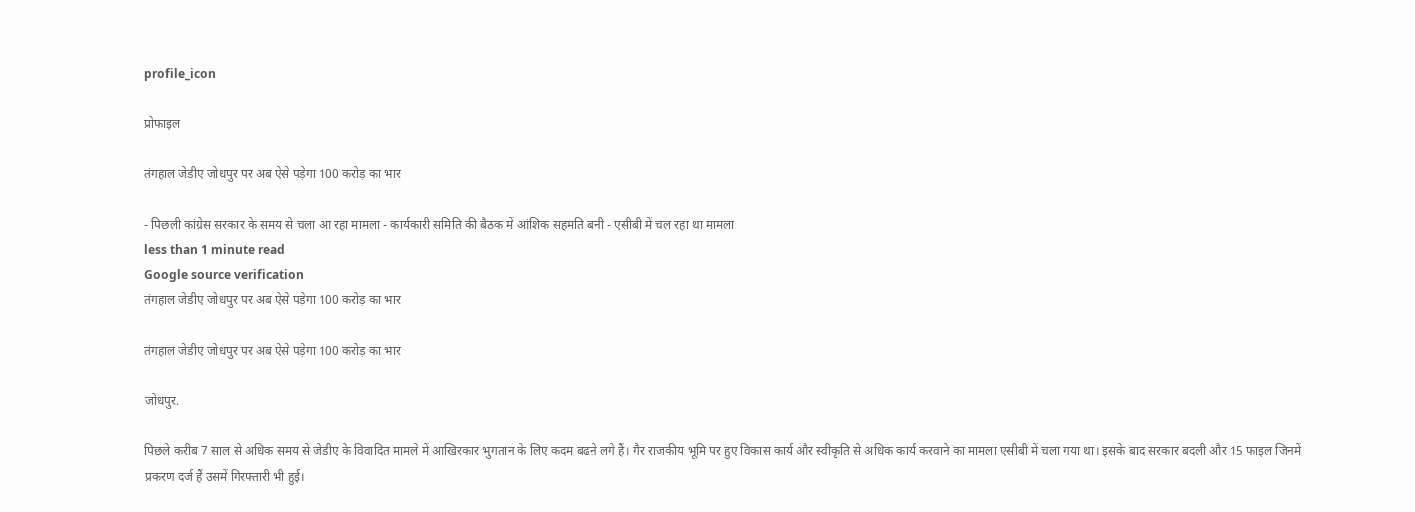profile_icon

प्रोफाइल

तंगहाल जेडीए जोधपुर पर अब ऐसे पड़ेगा 100 करोड़ का भार

- पिछली कांग्रेस सरकार के समय से चला आ रहा मामला - कार्यकारी समिति की बैठक में आंशिक सहमति बनी - एसीबी में चल रहा था मामला
less than 1 minute read
Google source verification
तंगहाल जेडीए जोधपुर पर अब ऐसे पड़ेगा 100 करोड़ का भार

तंगहाल जेडीए जोधपुर पर अब ऐसे पड़ेगा 100 करोड़ का भार

जोधपुर.

पिछले करीब 7 साल से अधिक समय से जेडीए के विवादित मामले में आखिरकार भुगतान के लिए कदम बढऩे लगे हैं। गैर राजकीय भूमि पर हुए विकास कार्य और स्वीकृति से अधिक कार्य करवाने का मामला एसीबी में चला गया था। इसके बाद सरकार बदली और 15 फाइल जिनमें प्रकरण दर्ज हैं उसमें गिरफ्तारी भी हुई।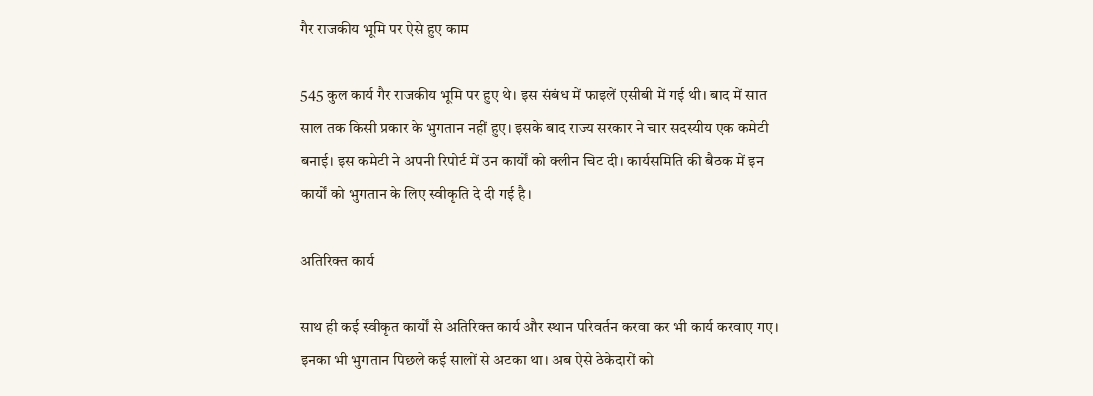गैर राजकीय भूमि पर ऐसे हुए काम

545 कुल कार्य गैर राजकीय भूमि पर हुए थे। इस संबंध में फाइलें एसीबी में गई थी। बाद में सात साल तक किसी प्रकार के भुगतान नहीं हुए। इसके बाद राज्य सरकार ने चार सदस्यीय एक कमेटी बनाई। इस कमेटी ने अपनी रिपोर्ट में उन कार्यों को क्लीन चिट दी। कार्यसमिति की बैठक में इन कार्यों को भुगतान के लिए स्वीकृति दे दी गई है।

अतिरिक्त कार्य

साथ ही कई स्वीकृत कार्यों से अतिरिक्त कार्य और स्थान परिवर्तन करवा कर भी कार्य करवाए गए। इनका भी भुगतान पिछले कई सालों से अटका था। अब ऐसे ठेकेदारों को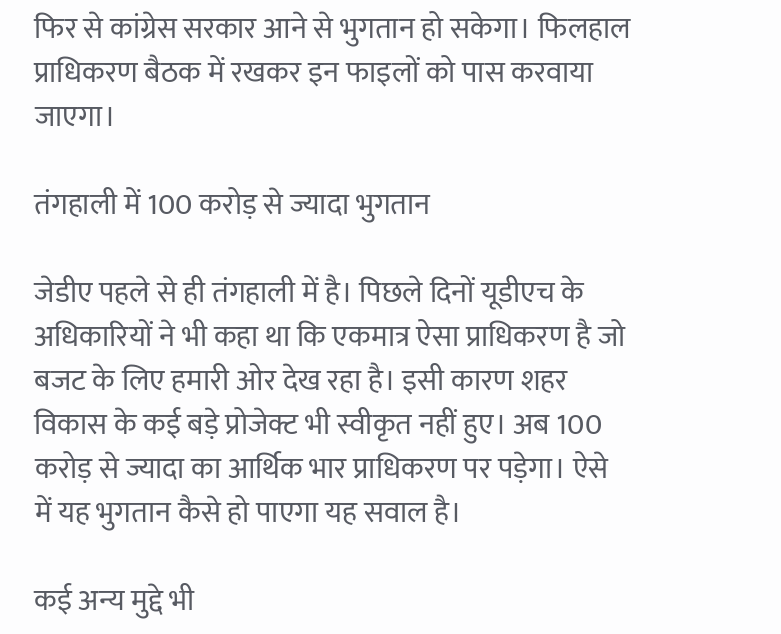फिर से कांग्रेस सरकार आने से भुगतान हो सकेगा। फिलहाल प्राधिकरण बैठक में रखकर इन फाइलों को पास करवाया जाएगा।

तंगहाली में 100 करोड़ से ज्यादा भुगतान

जेडीए पहले से ही तंगहाली में है। पिछले दिनों यूडीएच के अधिकारियों ने भी कहा था कि एकमात्र ऐसा प्राधिकरण है जो बजट के लिए हमारी ओर देख रहा है। इसी कारण शहर विकास के कई बड़े प्रोजेक्ट भी स्वीकृत नहीं हुए। अब 100 करोड़ से ज्यादा का आर्थिक भार प्राधिकरण पर पड़ेगा। ऐसे में यह भुगतान कैसे हो पाएगा यह सवाल है।

कई अन्य मुद्दे भी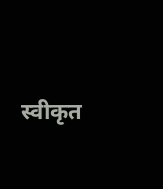स्वीकृत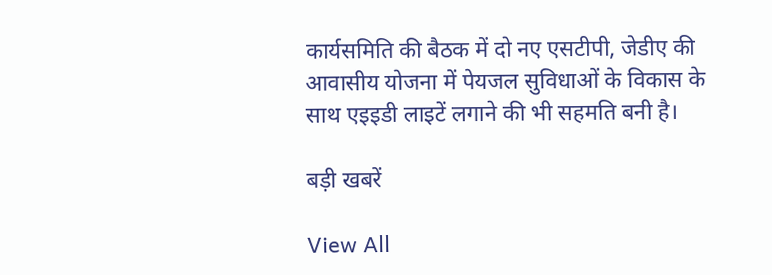कार्यसमिति की बैठक में दो नए एसटीपी, जेडीए की आवासीय योजना में पेयजल सुविधाओं के विकास के साथ एइइडी लाइटें लगाने की भी सहमति बनी है।

बड़ी खबरें

View All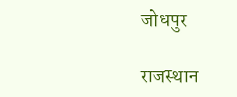जोधपुर

राजस्थान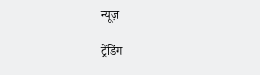न्यूज़

ट्रेंडिंग